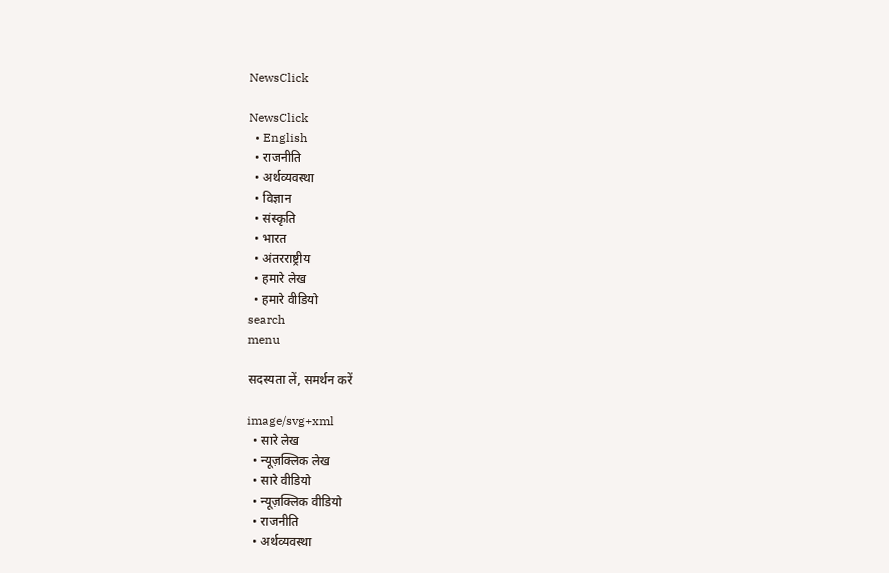NewsClick

NewsClick
  • English
  • राजनीति
  • अर्थव्यवस्था
  • विज्ञान
  • संस्कृति
  • भारत
  • अंतरराष्ट्रीय
  • हमारे लेख
  • हमारे वीडियो
search
menu

सदस्यता लें, समर्थन करें

image/svg+xml
  • सारे लेख
  • न्यूज़क्लिक लेख
  • सारे वीडियो
  • न्यूज़क्लिक वीडियो
  • राजनीति
  • अर्थव्यवस्था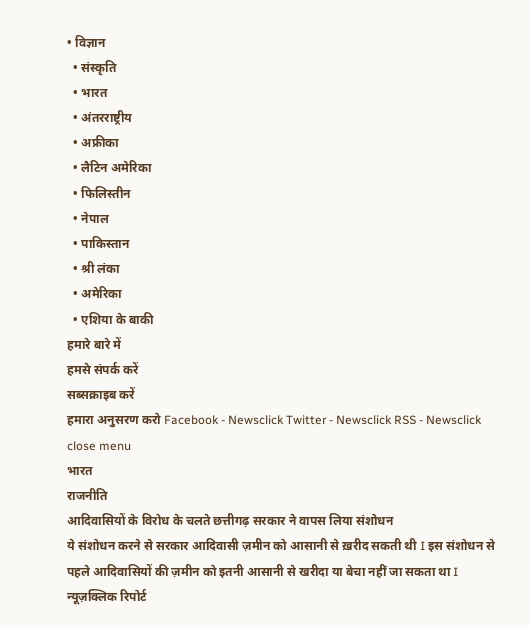• विज्ञान
  • संस्कृति
  • भारत
  • अंतरराष्ट्रीय
  • अफ्रीका
  • लैटिन अमेरिका
  • फिलिस्तीन
  • नेपाल
  • पाकिस्तान
  • श्री लंका
  • अमेरिका
  • एशिया के बाकी
हमारे बारे में
हमसे संपर्क करें
सब्सक्राइब करें
हमारा अनुसरण करो Facebook - Newsclick Twitter - Newsclick RSS - Newsclick
close menu
भारत
राजनीति
आदिवासियों के विरोध के चलते छत्तीगढ़ सरकार ने वापस लिया संशोधन
ये संशोधन करने से सरकार आदिवासी ज़मीन को आसानी से ख़रीद सकती थी I इस संशोधन से पहले आदिवासियों की ज़मीन को इतनी आसानी से खरीदा या बेचा नहीं जा सकता था I
न्यूज़क्लिक रिपोर्ट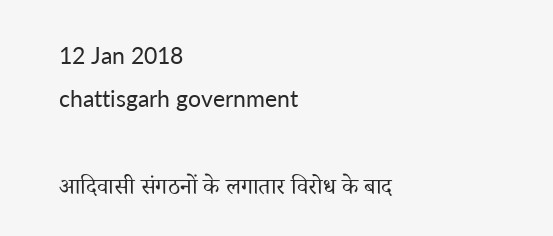12 Jan 2018
chattisgarh government

आदिवासी संगठनों के लगातार विरोध के बाद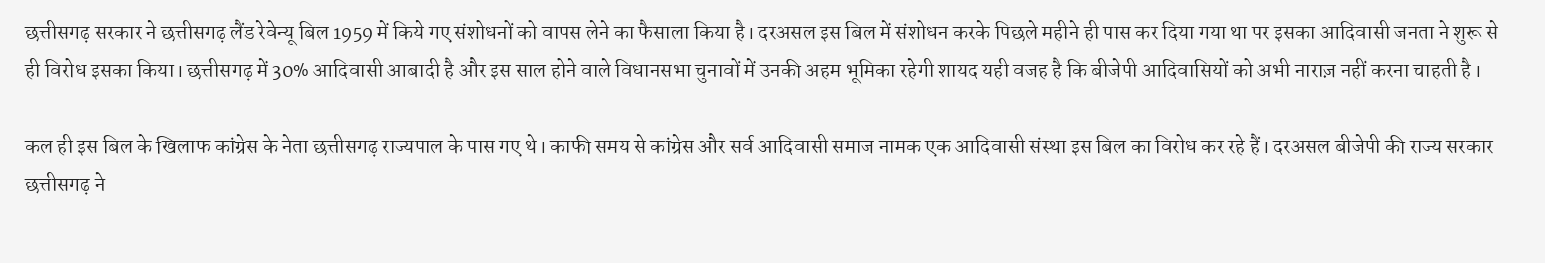छत्तीसगढ़ सरकार ने छत्तीसगढ़ लैंड रेवेन्यू बिल 1959 में किये गए संशोधनों को वापस लेने का फैसाला किया है I दरअसल इस बिल में संशोधन करके पिछले महीने ही पास कर दिया गया था पर इसका आदिवासी जनता ने शुरू से ही विरोध इसका किया I छत्तीसगढ़ में 30% आदिवासी आबादी है और इस साल होने वाले विधानसभा चुनावों में उनकी अहम भूमिका रहेगी शायद यही वजह है कि बीजेपी आदिवासियों को अभी नाराज़ नहीं करना चाहती है I

कल ही इस बिल के खिलाफ कांग्रेस के नेता छत्तीसगढ़ राज्यपाल के पास गए थे I काफी समय से कांग्रेस और सर्व आदिवासी समाज नामक एक आदिवासी संस्था इस बिल का विरोध कर रहे हैं I दरअसल बीजेपी की राज्य सरकार छत्तीसगढ़ ने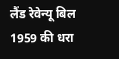लैंड रेवेन्यू बिल 1959 की धरा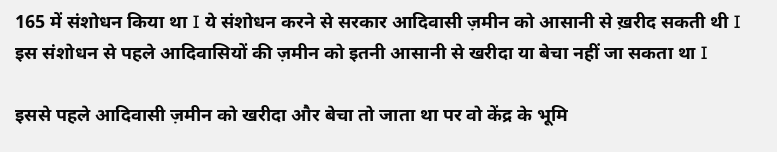165 में संशोधन किया था I ये संशोधन करने से सरकार आदिवासी ज़मीन को आसानी से ख़रीद सकती थी I इस संशोधन से पहले आदिवासियों की ज़मीन को इतनी आसानी से खरीदा या बेचा नहीं जा सकता था I

इससे पहले आदिवासी ज़मीन को खरीदा और बेचा तो जाता था पर वो केंद्र के भूमि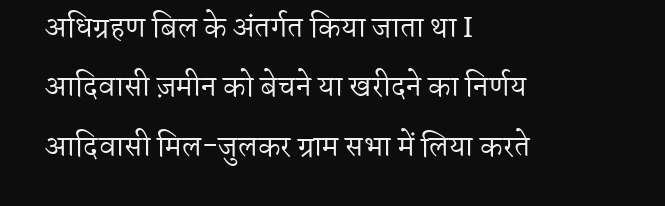अधिग्रहण बिल के अंतर्गत किया जाता था I आदिवासी ज़मीन को बेचने या खरीदने का निर्णय आदिवासी मिल-जुलकर ग्राम सभा में लिया करते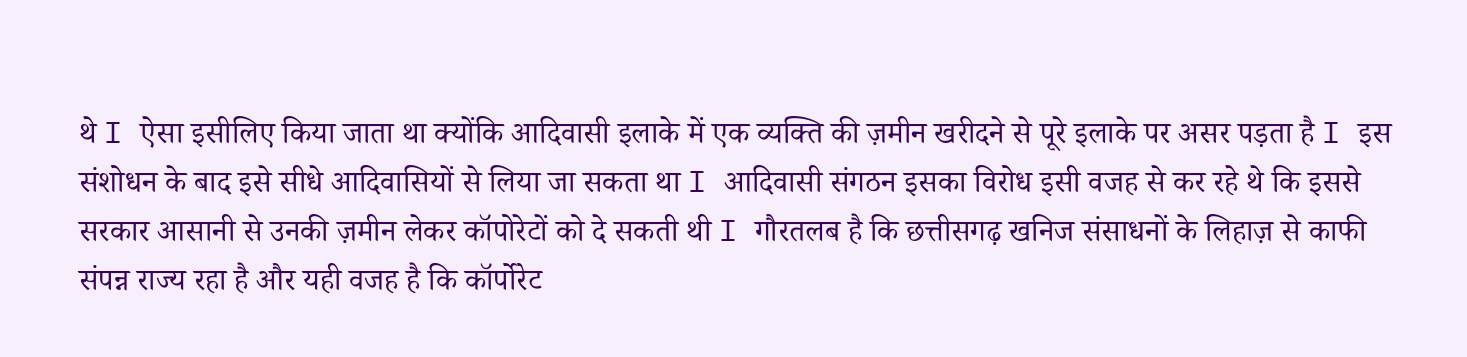थे I ऐसा इसीलिए किया जाता था क्योंकि आदिवासी इलाके में एक व्यक्ति की ज़मीन खरीदने से पूरे इलाके पर असर पड़ता है I इस संशोधन के बाद इसे सीधे आदिवासियों से लिया जा सकता था I आदिवासी संगठन इसका विरोध इसी वजह से कर रहे थे कि इससे सरकार आसानी से उनकी ज़मीन लेकर कॉपोरेटों को दे सकती थी I गौरतलब है कि छत्तीसगढ़ खनिज संसाधनों के लिहाज़ से काफी संपन्न राज्य रहा है और यही वजह है कि कॉर्पोरेट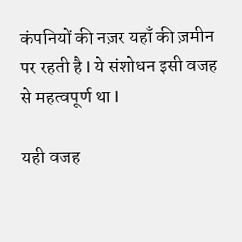कंपनियों की नज़र यहाँ की ज़मीन पर रहती है I ये संशोधन इसी वजह से महत्वपूर्ण था I

यही वजह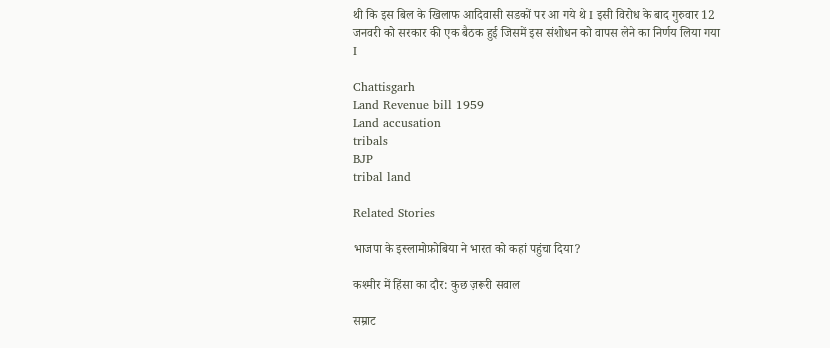थी कि इस बिल के खिलाफ आदिवासी सडकों पर आ गये थे I इसी विरोध के बाद गुरुवार 12 जनवरी को सरकार की एक बैठक हुई जिसमें इस संशोधन को वापस लेने का निर्णय लिया गया I

Chattisgarh
Land Revenue bill 1959
Land accusation
tribals
BJP
tribal land

Related Stories

भाजपा के इस्लामोफ़ोबिया ने भारत को कहां पहुंचा दिया?

कश्मीर में हिंसा का दौर: कुछ ज़रूरी सवाल

सम्राट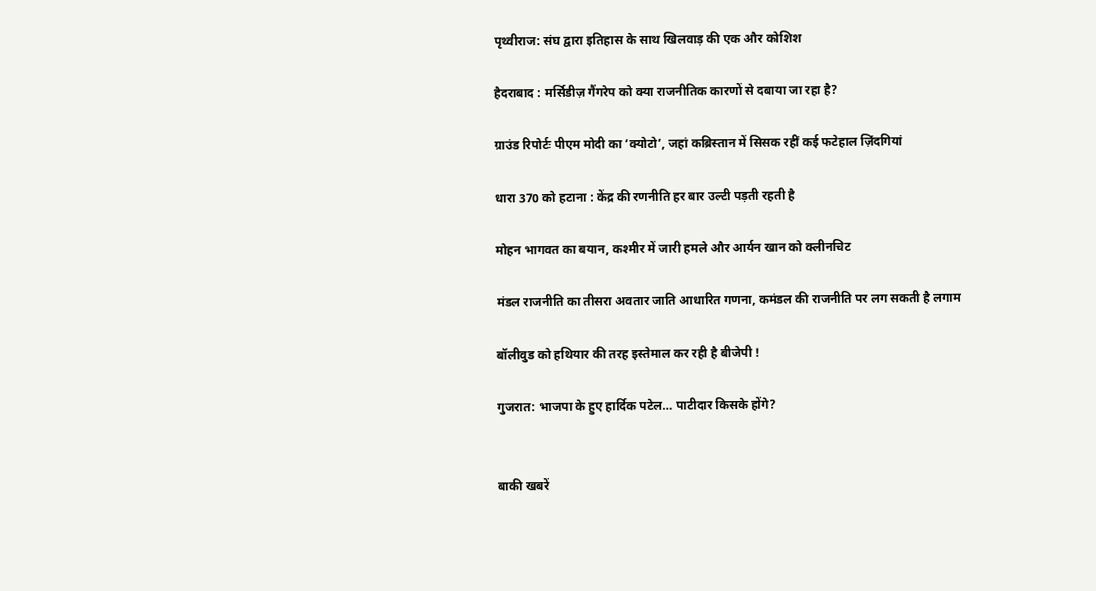पृथ्वीराज: संघ द्वारा इतिहास के साथ खिलवाड़ की एक और कोशिश

हैदराबाद : मर्सिडीज़ गैंगरेप को क्या राजनीतिक कारणों से दबाया जा रहा है?

ग्राउंड रिपोर्टः पीएम मोदी का ‘क्योटो’, जहां कब्रिस्तान में सिसक रहीं कई फटेहाल ज़िंदगियां

धारा 370 को हटाना : केंद्र की रणनीति हर बार उल्टी पड़ती रहती है

मोहन भागवत का बयान, कश्मीर में जारी हमले और आर्यन खान को क्लीनचिट

मंडल राजनीति का तीसरा अवतार जाति आधारित गणना, कमंडल की राजनीति पर लग सकती है लगाम

बॉलीवुड को हथियार की तरह इस्तेमाल कर रही है बीजेपी !

गुजरात: भाजपा के हुए हार्दिक पटेल… पाटीदार किसके होंगे?


बाकी खबरें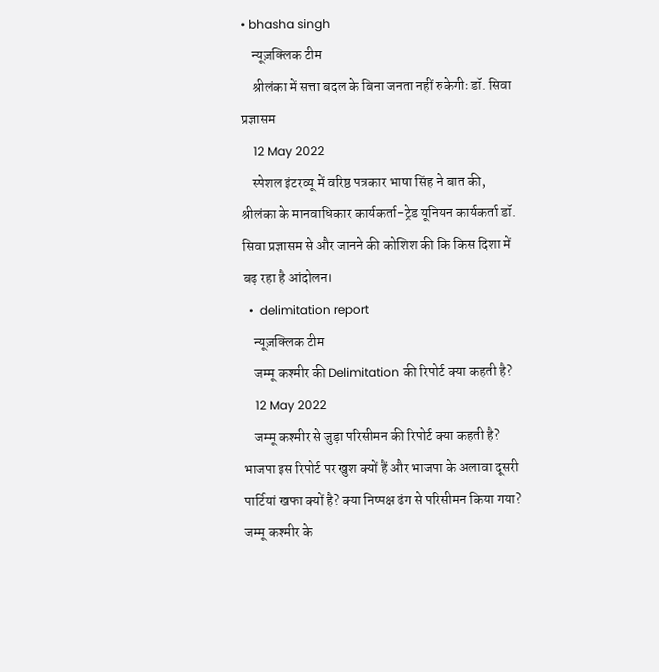• bhasha singh
    न्यूज़क्लिक टीम
    श्रीलंका में सत्ता बदल के बिना जनता नहीं रुकेगीः डॉ. सिवा प्रज्ञासम
    12 May 2022
    स्पेशल इंटरव्यू में वरिष्ठ पत्रकार भाषा सिंह ने बात की, श्रीलंका के मानवाधिकार कार्यकर्ता-ट्रेड यूनियन कार्यकर्ता डॉ. सिवा प्रज्ञासम से और जानने की कोशिश की कि किस दिशा में बढ़ रहा है आंदोलन।
  •  delimitation report
    न्यूज़क्लिक टीम
    जम्मू कश्मीर की Delimitation की रिपोर्ट क्या कहती है?
    12 May 2022
    जम्मू कश्मीर से जुड़ा परिसीमन की रिपोर्ट क्या कहती है? भाजपा इस रिपोर्ट पर खुश क्यों हैं और भाजपा के अलावा दूसरी पार्टियां खफा क्यों है? क्या निष्पक्ष ढंग से परिसीमन किया गया? जम्मू कश्मीर के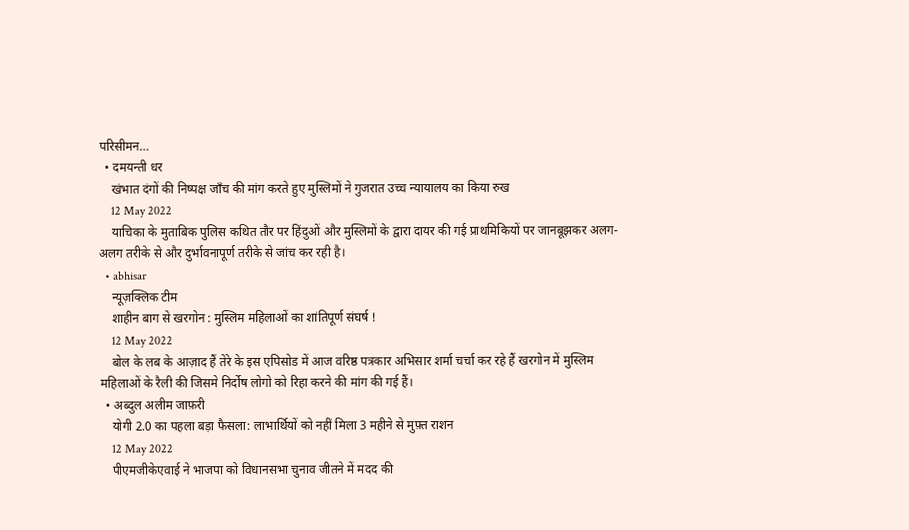परिसीमन…
  • दमयन्ती धर
    खंभात दंगों की निष्पक्ष जाँच की मांग करते हुए मुस्लिमों ने गुजरात उच्च न्यायालय का किया रुख
    12 May 2022
    याचिका के मुताबिक पुलिस कथित तौर पर हिंदुओं और मुस्लिमों के द्वारा दायर की गई प्राथमिकियों पर जानबूझकर अलग-अलग तरीके से और दुर्भावनापूर्ण तरीके से जांच कर रही है।
  • abhisar
    न्यूज़क्लिक टीम
    शाहीन बाग से खरगोन : मुस्लिम महिलाओं का शांतिपूर्ण संघर्ष !
    12 May 2022
    बोल के लब के आज़ाद हैं तेरे के इस एपिसोड में आज वरिष्ठ पत्रकार अभिसार शर्मा चर्चा कर रहे हैं खरगोन में मुस्लिम महिलाओं के रैली की जिसमे निर्दोष लोगो को रिहा करने की मांग की गई हैं।
  • अब्दुल अलीम जाफ़री
    योगी 2.0 का पहला बड़ा फैसला: लाभार्थियों को नहीं मिला 3 महीने से मुफ़्त राशन
    12 May 2022
    पीएमजीकेएवाई ने भाजपा को विधानसभा चुनाव जीतने में मदद की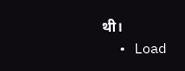थी।
  • Load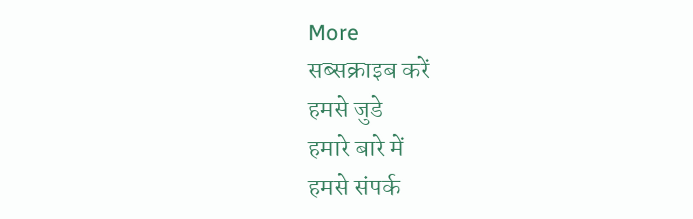More
सब्सक्राइब करें
हमसे जुडे
हमारे बारे में
हमसे संपर्क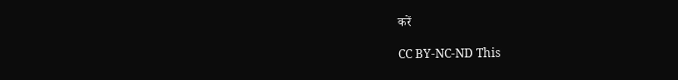करें

CC BY-NC-ND This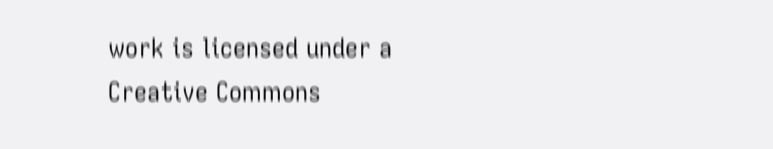work is licensed under a Creative Commons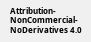Attribution-NonCommercial-NoDerivatives 4.0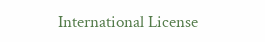International License